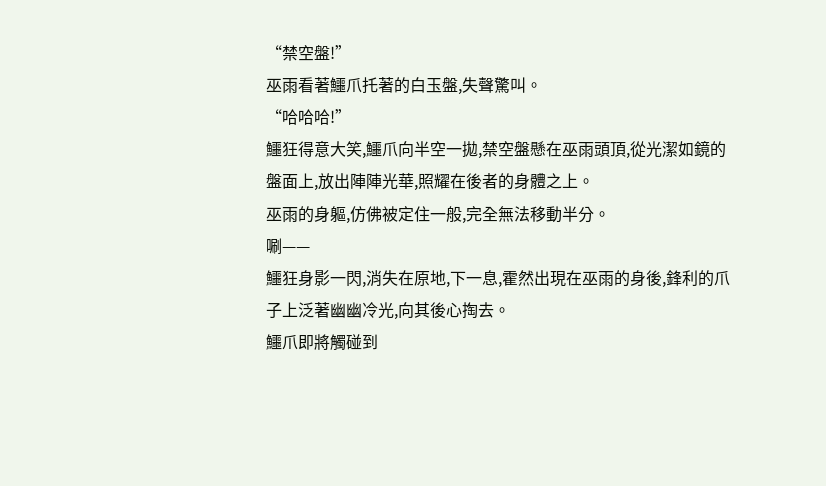“禁空盤!”
巫雨看著鱷爪托著的白玉盤,失聲驚叫。
“哈哈哈!”
鱷狂得意大笑,鱷爪向半空一拋,禁空盤懸在巫雨頭頂,從光潔如鏡的盤面上,放出陣陣光華,照耀在後者的身體之上。
巫雨的身軀,仿佛被定住一般,完全無法移動半分。
唰——
鱷狂身影一閃,消失在原地,下一息,霍然出現在巫雨的身後,鋒利的爪子上泛著幽幽冷光,向其後心掏去。
鱷爪即將觸碰到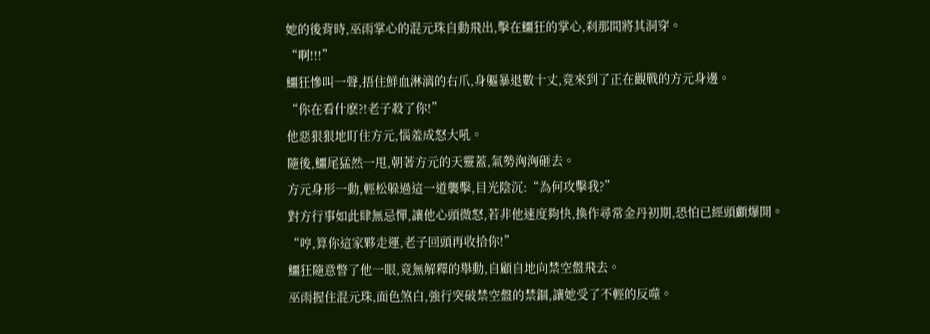她的後背時,巫雨掌心的混元珠自動飛出,擊在鱷狂的掌心,刹那間將其洞穿。
“啊!!!”
鱷狂慘叫一聲,捂住鮮血淋漓的右爪,身軀暴退數十丈,竟來到了正在觀戰的方元身邊。
“你在看什麽?!老子殺了你!”
他惡狠狠地盯住方元,惱羞成怒大吼。
隨後,鱷尾猛然一甩,朝著方元的天靈蓋,氣勢洶洶砸去。
方元身形一動,輕松躲過這一道襲擊,目光陰沉:“為何攻擊我?”
對方行事如此肆無忌憚,讓他心頭微怒,若非他速度夠快,換作尋常金丹初期,恐怕已經頭顱爆開。
“哼,算你這家夥走運,老子回頭再收拾你!”
鱷狂隨意瞥了他一眼,竟無解釋的舉動,自顧自地向禁空盤飛去。
巫雨握住混元珠,面色煞白,強行突破禁空盤的禁錮,讓她受了不輕的反噬。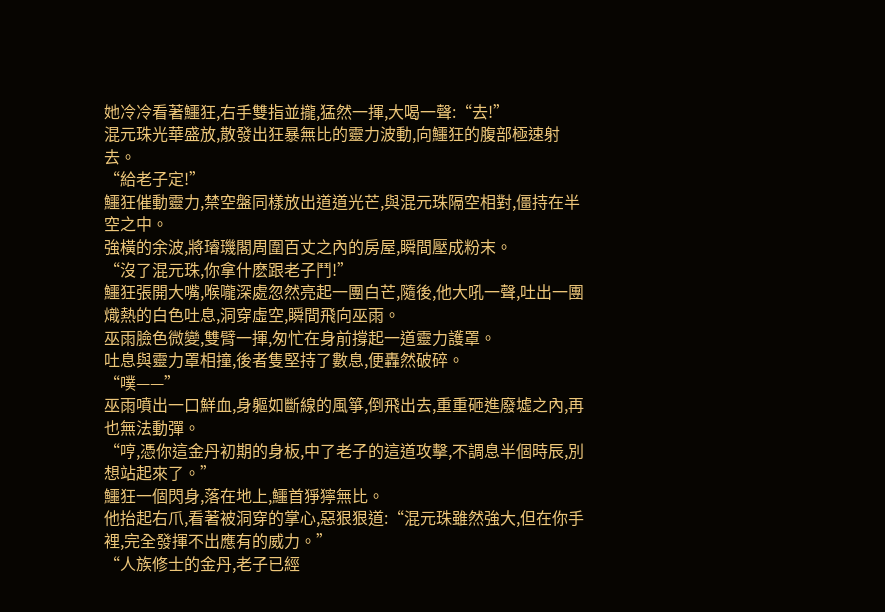她冷冷看著鱷狂,右手雙指並攏,猛然一揮,大喝一聲:“去!”
混元珠光華盛放,散發出狂暴無比的靈力波動,向鱷狂的腹部極速射去。
“給老子定!”
鱷狂催動靈力,禁空盤同樣放出道道光芒,與混元珠隔空相對,僵持在半空之中。
強橫的余波,將璿璣閣周圍百丈之內的房屋,瞬間壓成粉末。
“沒了混元珠,你拿什麽跟老子鬥!”
鱷狂張開大嘴,喉嚨深處忽然亮起一團白芒,隨後,他大吼一聲,吐出一團熾熱的白色吐息,洞穿虛空,瞬間飛向巫雨。
巫雨臉色微變,雙臂一揮,匆忙在身前撐起一道靈力護罩。
吐息與靈力罩相撞,後者隻堅持了數息,便轟然破碎。
“噗——”
巫雨噴出一口鮮血,身軀如斷線的風箏,倒飛出去,重重砸進廢墟之內,再也無法動彈。
“哼,憑你這金丹初期的身板,中了老子的這道攻擊,不調息半個時辰,別想站起來了。”
鱷狂一個閃身,落在地上,鱷首猙獰無比。
他抬起右爪,看著被洞穿的掌心,惡狠狠道:“混元珠雖然強大,但在你手裡,完全發揮不出應有的威力。”
“人族修士的金丹,老子已經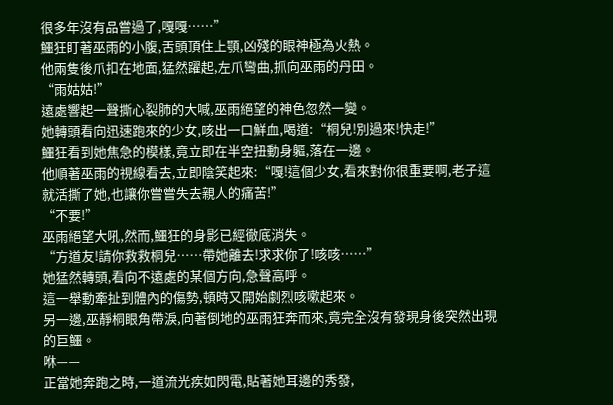很多年沒有品嘗過了,嘎嘎……”
鱷狂盯著巫雨的小腹,舌頭頂住上顎,凶殘的眼神極為火熱。
他兩隻後爪扣在地面,猛然躍起,左爪彎曲,抓向巫雨的丹田。
“雨姑姑!”
遠處響起一聲撕心裂肺的大喊,巫雨絕望的神色忽然一變。
她轉頭看向迅速跑來的少女,咳出一口鮮血,喝道:“桐兒!別過來!快走!”
鱷狂看到她焦急的模樣,竟立即在半空扭動身軀,落在一邊。
他順著巫雨的視線看去,立即陰笑起來:“嘎!這個少女,看來對你很重要啊,老子這就活撕了她,也讓你嘗嘗失去親人的痛苦!”
“不要!”
巫雨絕望大吼,然而,鱷狂的身影已經徹底消失。
“方道友!請你救救桐兒……帶她離去!求求你了!咳咳……”
她猛然轉頭,看向不遠處的某個方向,急聲高呼。
這一舉動牽扯到體內的傷勢,頓時又開始劇烈咳嗽起來。
另一邊,巫靜桐眼角帶淚,向著倒地的巫雨狂奔而來,竟完全沒有發現身後突然出現的巨鱷。
咻——
正當她奔跑之時,一道流光疾如閃電,貼著她耳邊的秀發,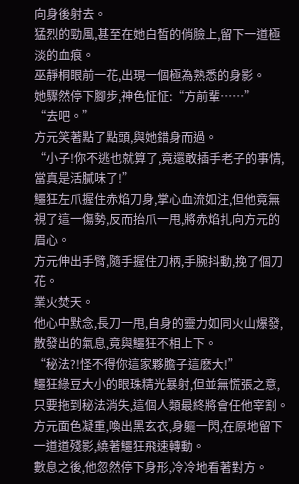向身後射去。
猛烈的勁風,甚至在她白皙的俏臉上,留下一道極淡的血痕。
巫靜桐眼前一花,出現一個極為熟悉的身影。
她驟然停下腳步,神色怔怔:“方前輩……”
“去吧。”
方元笑著點了點頭,與她錯身而過。
“小子!你不逃也就算了,竟還敢插手老子的事情,當真是活膩味了!”
鱷狂左爪握住赤焰刀身,掌心血流如注,但他竟無視了這一傷勢,反而抬爪一甩,將赤焰扎向方元的眉心。
方元伸出手臂,隨手握住刀柄,手腕抖動,挽了個刀花。
業火焚天。
他心中默念,長刀一甩,自身的靈力如同火山爆發,散發出的氣息,竟與鱷狂不相上下。
“秘法?!怪不得你這家夥膽子這麽大!”
鱷狂綠豆大小的眼珠精光暴射,但並無慌張之意,只要拖到秘法消失,這個人類最終將會任他宰割。
方元面色凝重,喚出黑玄衣,身軀一閃,在原地留下一道道殘影,繞著鱷狂飛速轉動。
數息之後,他忽然停下身形,冷冷地看著對方。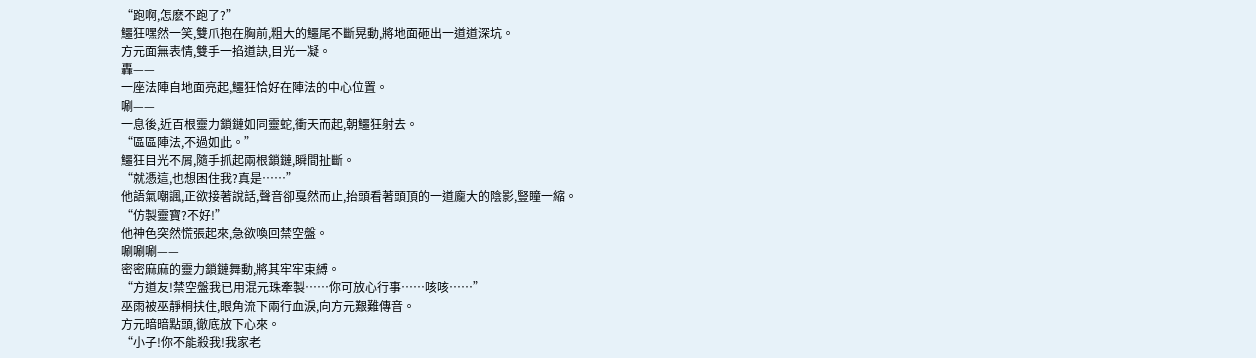“跑啊,怎麽不跑了?”
鱷狂嘿然一笑,雙爪抱在胸前,粗大的鱷尾不斷晃動,將地面砸出一道道深坑。
方元面無表情,雙手一掐道訣,目光一凝。
轟——
一座法陣自地面亮起,鱷狂恰好在陣法的中心位置。
唰——
一息後,近百根靈力鎖鏈如同靈蛇,衝天而起,朝鱷狂射去。
“區區陣法,不過如此。”
鱷狂目光不屑,隨手抓起兩根鎖鏈,瞬間扯斷。
“就憑這,也想困住我?真是……”
他語氣嘲諷,正欲接著說話,聲音卻戛然而止,抬頭看著頭頂的一道龐大的陰影,豎瞳一縮。
“仿製靈寶?不好!”
他神色突然慌張起來,急欲喚回禁空盤。
唰唰唰——
密密麻麻的靈力鎖鏈舞動,將其牢牢束縛。
“方道友!禁空盤我已用混元珠牽製……你可放心行事……咳咳……”
巫雨被巫靜桐扶住,眼角流下兩行血淚,向方元艱難傳音。
方元暗暗點頭,徹底放下心來。
“小子!你不能殺我!我家老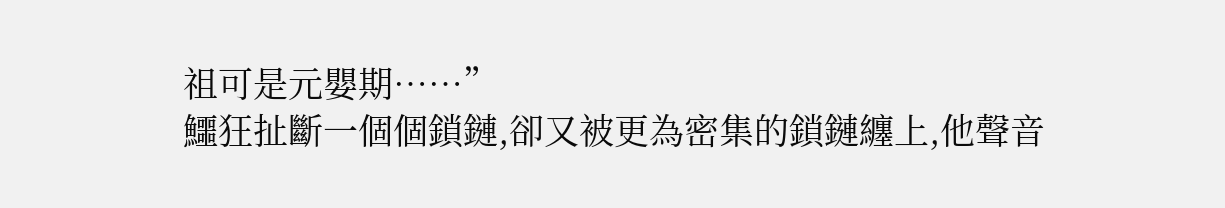祖可是元嬰期……”
鱷狂扯斷一個個鎖鏈,卻又被更為密集的鎖鏈纏上,他聲音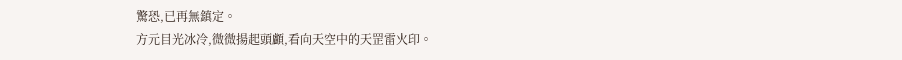驚恐,已再無鎮定。
方元目光冰冷,微微揚起頭顱,看向天空中的天罡雷火印。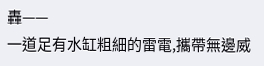轟——
一道足有水缸粗細的雷電,攜帶無邊威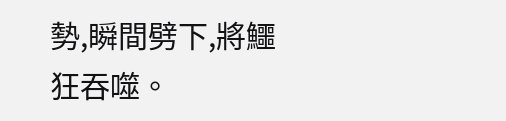勢,瞬間劈下,將鱷狂吞噬。